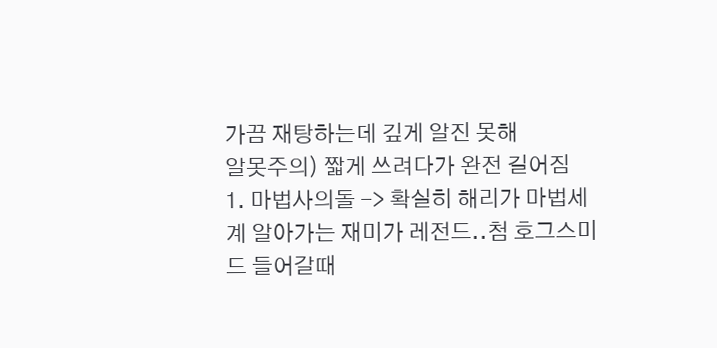가끔 재탕하는데 깊게 알진 못해
알못주의) 짧게 쓰려다가 완전 길어짐
1. 마법사의돌 -> 확실히 해리가 마법세계 알아가는 재미가 레전드..첨 호그스미드 들어갈때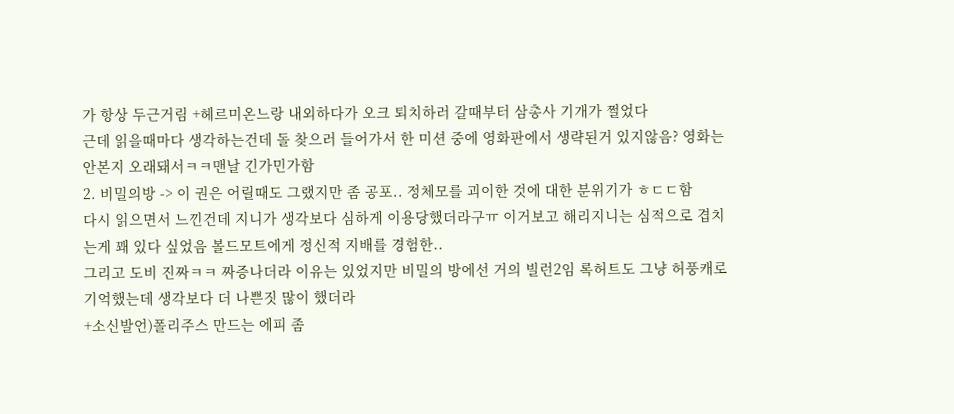가 항상 두근거림 +헤르미온느랑 내외하다가 오크 퇴치하러 갈때부터 삼총사 기개가 쩔었다
근데 읽을때마다 생각하는건데 돌 찾으러 들어가서 한 미션 중에 영화판에서 생략된거 있지않음? 영화는 안본지 오래돼서ㅋㅋ맨날 긴가민가함
2. 비밀의방 -> 이 권은 어릴때도 그랬지만 좀 공포.. 정체모를 괴이한 것에 대한 분위기가 ㅎㄷㄷ함
다시 읽으면서 느낀건데 지니가 생각보다 심하게 이용당했더라구ㅠ 이거보고 해리지니는 심적으로 겹치는게 꽤 있다 싶었음 볼드모트에게 정신적 지배를 경험한..
그리고 도비 진짜ㅋㅋ 짜증나더라 이유는 있었지만 비밀의 방에선 거의 빌런2임 록허트도 그냥 허풍캐로 기억했는데 생각보다 더 나쁜짓 많이 했더라
+소신발언)폴리주스 만드는 에피 좀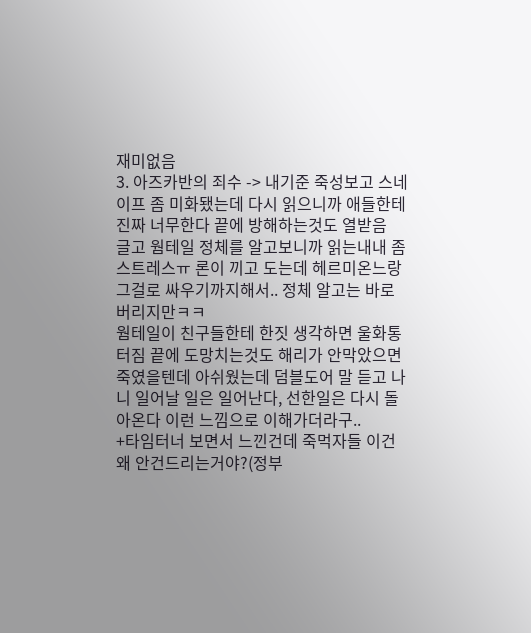재미없음
3. 아즈카반의 죄수 -> 내기준 죽성보고 스네이프 좀 미화됐는데 다시 읽으니까 애들한테 진짜 너무한다 끝에 방해하는것도 열받음
글고 웜테일 정체를 알고보니까 읽는내내 좀 스트레스ㅠ 론이 끼고 도는데 헤르미온느랑 그걸로 싸우기까지해서.. 정체 알고는 바로 버리지만ㅋㅋ
웜테일이 친구들한테 한짓 생각하면 울화통터짐 끝에 도망치는것도 해리가 안막았으면 죽였을텐데 아쉬웠는데 덤블도어 말 듣고 나니 일어날 일은 일어난다, 선한일은 다시 돌아온다 이런 느낌으로 이해가더라구..
+타임터너 보면서 느낀건데 죽먹자들 이건 왜 안건드리는거야?(정부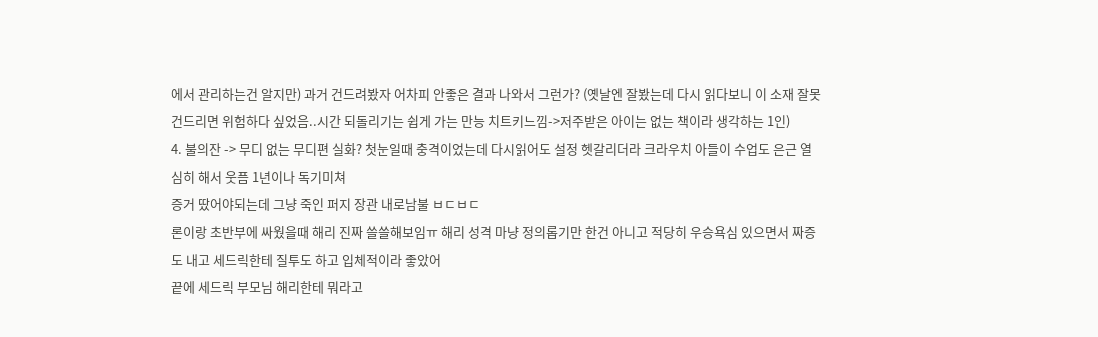에서 관리하는건 알지만) 과거 건드려봤자 어차피 안좋은 결과 나와서 그런가? (옛날엔 잘봤는데 다시 읽다보니 이 소재 잘못건드리면 위험하다 싶었음..시간 되돌리기는 쉽게 가는 만능 치트키느낌->저주받은 아이는 없는 책이라 생각하는 1인)
4. 불의잔 -> 무디 없는 무디편 실화? 첫눈일때 충격이었는데 다시읽어도 설정 헷갈리더라 크라우치 아들이 수업도 은근 열심히 해서 웃픔 1년이나 독기미쳐
증거 땄어야되는데 그냥 죽인 퍼지 장관 내로남불 ㅂㄷㅂㄷ
론이랑 초반부에 싸웠을때 해리 진짜 쓸쓸해보임ㅠ 해리 성격 마냥 정의롭기만 한건 아니고 적당히 우승욕심 있으면서 짜증도 내고 세드릭한테 질투도 하고 입체적이라 좋았어
끝에 세드릭 부모님 해리한테 뭐라고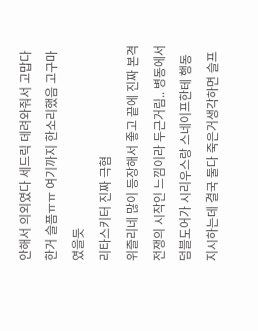안해서 의외였다 세드릭 데려와줘서 고맙다한거 슬픔ㅠㅠ 여기까지 한소리했음 고구마였을듯
리타스키터 진짜 극혐
위즐리네 많이 등장해서 좋고 끝에 진짜 본격 전쟁의 시작인 느낌이라 두근거림.. 병동에서 덤블도어가 시리우스랑 스네이프한테 행동 지시하는데 결국 둘다 죽은거생각하면 슬프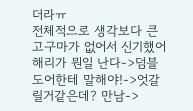더라ㅠ
전체적으로 생각보다 큰 고구마가 없어서 신기했어 해리가 뭔일 난다->덤블도어한테 말해야!->엇갈릴거같은데? 만남->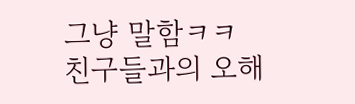그냥 말함ㅋㅋ
친구들과의 오해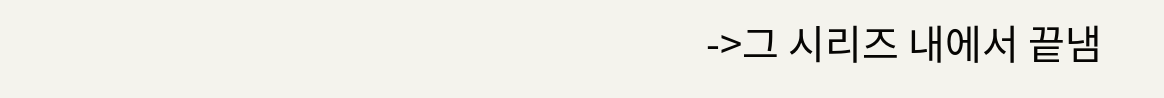->그 시리즈 내에서 끝냄